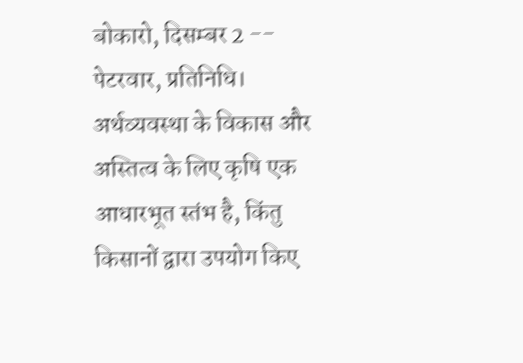बोकारो, दिसम्बर 2 -- पेटरवार, प्रतिनिधि। अर्थव्यवस्था के विकास और अस्तित्व के लिए कृषि एक आधारभूत स्तंभ है, किंतु किसानों द्वारा उपयोग किए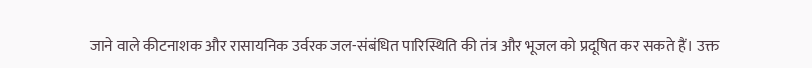जाने वाले कीटनाशक और रासायनिक उर्वरक जल-संबंधित पारिस्थिति की तंत्र और भूजल को प्रदूषित कर सकते हैं। उक्त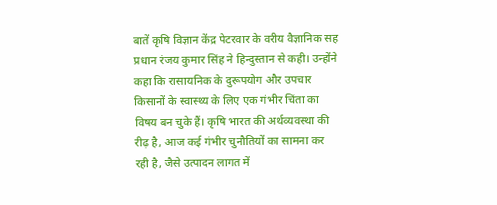बातें कृषि विज्ञान केंद्र पेटरवार के वरीय वैज्ञानिक सह प्रधान रंजय कुमार सिंह ने हिन्दुस्तान से कही। उन्होंने कहा कि रासायनिक के दुरूपयोग और उपचार किसानों के स्वास्थ्य के लिए एक गंभीर चिंता का विषय बन चुके हैं। कृषि भारत की अर्थव्यवस्था की रीढ़ है, आज कई गंभीर चुनौतियों का सामना कर रही है, जैसे उत्पादन लागत में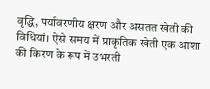वृद्धि, पर्यावरणीय क्षरण और असतत खेती की विधियां। ऐसे समय में प्राकृतिक खेती एक आशा की किरण के रूप में उभरती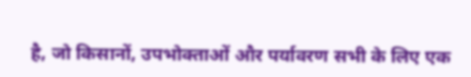है, जो किसानों, उपभोक्ताओं और पर्यावरण सभी के लिए एक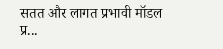सतत और लागत प्रभावी मॉडल प्र...